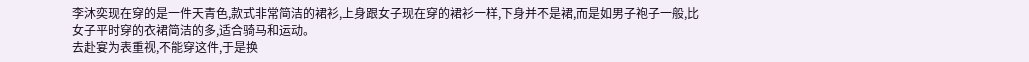李沐奕现在穿的是一件天青色,款式非常简洁的裙衫,上身跟女子现在穿的裙衫一样,下身并不是裙,而是如男子袍子一般,比女子平时穿的衣裙简洁的多,适合骑马和运动。
去赴宴为表重视,不能穿这件,于是换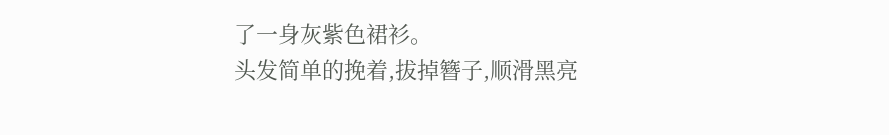了一身灰紫色裙衫。
头发简单的挽着,拔掉簪子,顺滑黑亮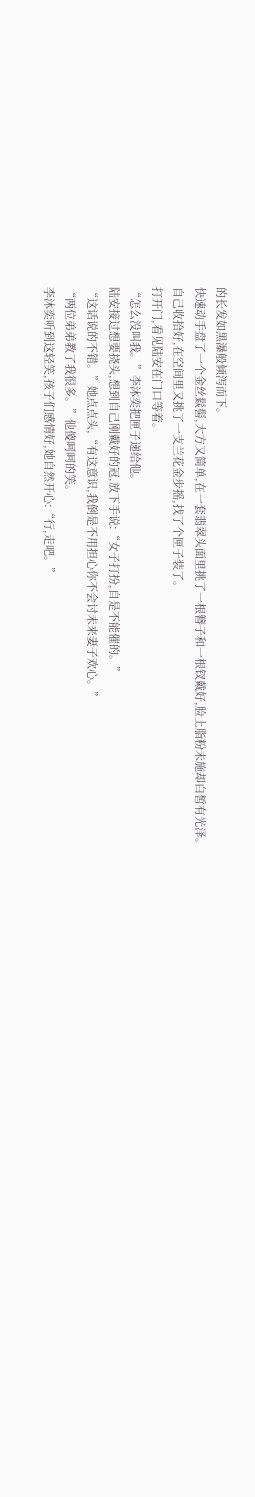的长发如黑瀑般倾泻而下。
快速动手盘了一个金丝鬏髻,大方又简单,在一套翡翠头面里挑了一根簪子和一根钗戴好,脸上脂粉未施却白皙有光泽。
自己收拾好,在空间里又挑了一支兰花金步摇,找了个匣子装了。
打开门,看见陆安在门口等着。
“怎么没叫我。”李沐奕把匣子递给他。
陆安接过想要挠头,想到自己刚戴好的冠,放下手说:“女子打扮,自是不能催的。”
“这话说的不错。”她点点头,“有这意识,我倒是不用担心你不会讨未来妻子欢心。”
“两位弟弟教了我很多。”他傻呵呵的笑。
李沐奕听到这轻笑,孩子们感情好,她自然开心:“行,走吧。”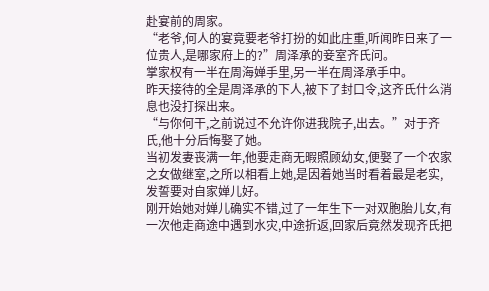赴宴前的周家。
“老爷,何人的宴竟要老爷打扮的如此庄重,听闻昨日来了一位贵人,是哪家府上的?”周泽承的妾室齐氏问。
掌家权有一半在周海婵手里,另一半在周泽承手中。
昨天接待的全是周泽承的下人,被下了封口令,这齐氏什么消息也没打探出来。
“与你何干,之前说过不允许你进我院子,出去。”对于齐氏,他十分后悔娶了她。
当初发妻丧满一年,他要走商无暇照顾幼女,便娶了一个农家之女做继室,之所以相看上她,是因着她当时看着最是老实,发誓要对自家婵儿好。
刚开始她对婵儿确实不错,过了一年生下一对双胞胎儿女,有一次他走商途中遇到水灾,中途折返,回家后竟然发现齐氏把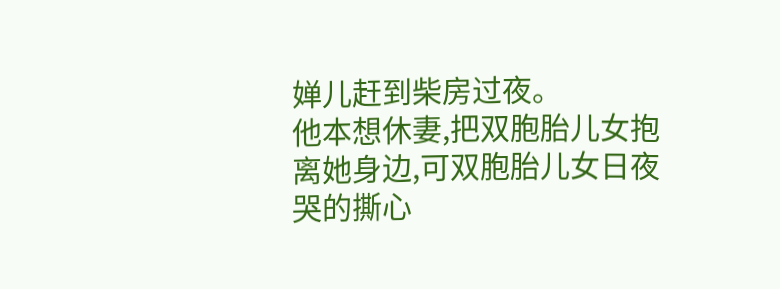婵儿赶到柴房过夜。
他本想休妻,把双胞胎儿女抱离她身边,可双胞胎儿女日夜哭的撕心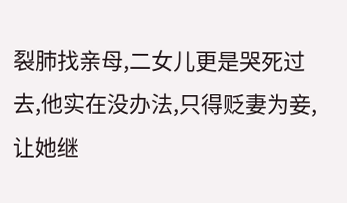裂肺找亲母,二女儿更是哭死过去,他实在没办法,只得贬妻为妾,让她继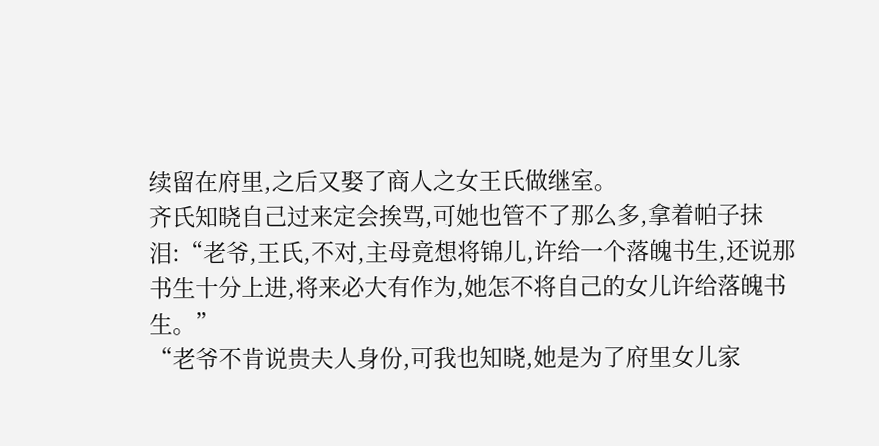续留在府里,之后又娶了商人之女王氏做继室。
齐氏知晓自己过来定会挨骂,可她也管不了那么多,拿着帕子抹泪:“老爷,王氏,不对,主母竟想将锦儿,许给一个落魄书生,还说那书生十分上进,将来必大有作为,她怎不将自己的女儿许给落魄书生。”
“老爷不肯说贵夫人身份,可我也知晓,她是为了府里女儿家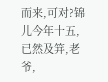而来,可对?锦儿今年十五,已然及笄,老爷,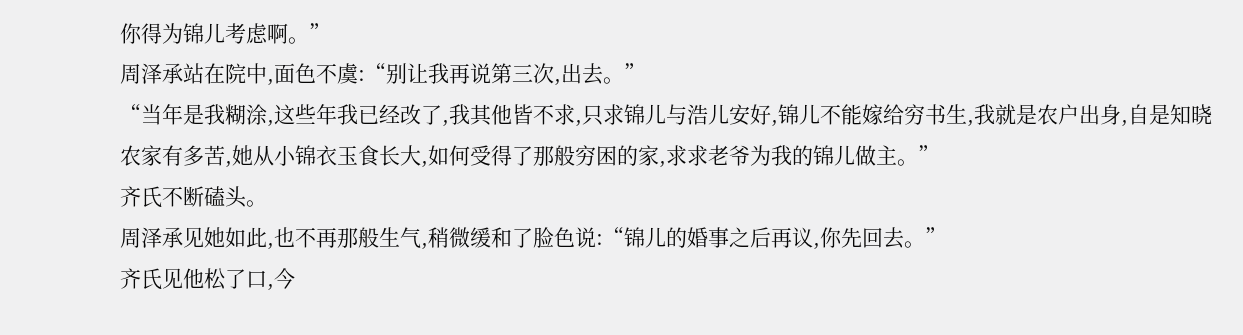你得为锦儿考虑啊。”
周泽承站在院中,面色不虞:“别让我再说第三次,出去。”
“当年是我糊涂,这些年我已经改了,我其他皆不求,只求锦儿与浩儿安好,锦儿不能嫁给穷书生,我就是农户出身,自是知晓农家有多苦,她从小锦衣玉食长大,如何受得了那般穷困的家,求求老爷为我的锦儿做主。”
齐氏不断磕头。
周泽承见她如此,也不再那般生气,稍微缓和了脸色说:“锦儿的婚事之后再议,你先回去。”
齐氏见他松了口,今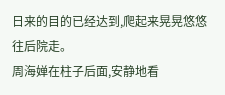日来的目的已经达到,爬起来晃晃悠悠往后院走。
周海婵在柱子后面,安静地看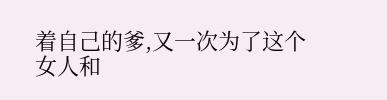着自己的爹,又一次为了这个女人和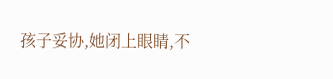孩子妥协,她闭上眼睛,不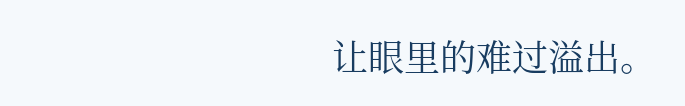让眼里的难过溢出。